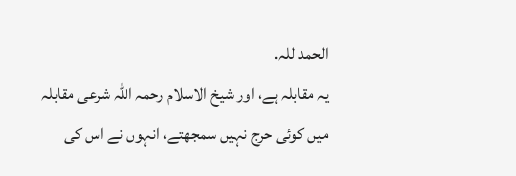الحمد للہ.
يہ مقابلہ ہے، اور شيخ الاسلام رحمہ اللہ شرعى مقابلہ ميں كوئى حرج نہيں سمجھتے، انہوں نے اس كى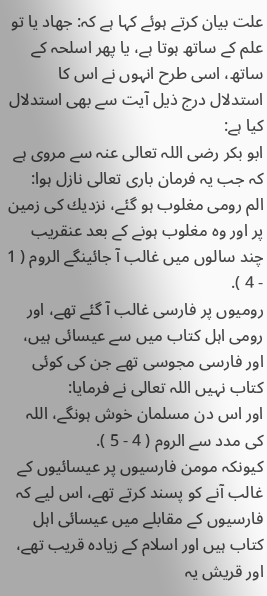علت بيان كرتے ہوئے كہا ہے كہ: جھاد يا تو علم كے ساتھ ہوتا ہے، يا پھر اسلحہ كے ساتھ، اسى طرح انہوں نے اس كا استدلال درج ذيل آيت سے بھى استدلال كيا ہے:
ابو بكر رضى اللہ تعالى عنہ سے مروى ہے كہ جب يہ فرمان بارى تعالى نازل ہوا:
الم رومى مغلوب ہو گئے، نزديك كى زمين پر اور وہ مغلوب ہونے كے بعد عنقريب چند سالوں ميں غالب آ جائينگے الروم ( 1 - 4 ).
روميوں پر فارسى غالب آ گئے تھے، اور رومى اہل كتاب ميں سے عيسائى ہيں، اور فارسى مجوسى تھے جن كى كوئى كتاب نہيں اللہ تعالى نے فرمايا:
اور اس دن مسلمان خوش ہونگے، اللہ كى مدد سے الروم ( 4 - 5 ).
كيونكہ مومن فارسيوں پر عيسائيوں كے غالب آنے كو پسند كرتے تھے، اس ليے كہ فارسيوں كے مقابلے ميں عيسائى اہل كتاب ہيں اور اسلام كے زيادہ قريب تھے، اور قريش يہ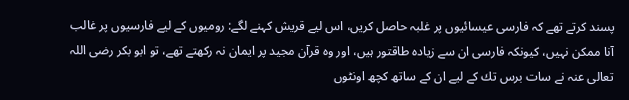پسند كرتے تھے كہ فارسى عيسائيوں پر غلبہ حاصل كريں، اس ليے قريش كہنے لگے: روميوں كے ليے فارسيوں پر غالب آنا ممكن نہيں، كيونكہ فارسى ان سے زيادہ طاقتور ہيں، اور وہ قرآن مجيد پر ايمان نہ ركھتے تھے، تو ابو بكر رضى اللہ تعالى عنہ نے سات برس تك كے ليے ان كے ساتھ كچھ اونٹوں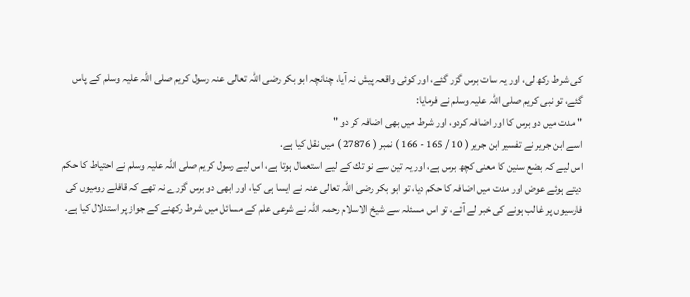كى شرط ركھ لى، اور يہ سات برس گزر گئے، اور كوئى واقعہ پيش نہ آيا، چنانچہ ابو بكر رضى اللہ تعالى عنہ رسول كريم صلى اللہ عليہ وسلم كے پاس گئے، تو نبى كريم صلى اللہ عليہ وسلم نے فرمايا:
" مدت ميں دو برس كا اور اضافہ كردو، اور شرط ميں بھى اضافہ كر دو "
اسے ابن جرير نے تفسير ابن جرير ( 10 / 165 - 166 ) نمبر ( 27876 ) ميں نقل كيا ہے.
اس ليے كہ بضع سنين كا معنى كچھ برس ہے، اور يہ تين سے نو تك كے ليے استعمال ہوتا ہے، اس ليے رسول كريم صلى اللہ عليہ وسلم نے احتياط كا حكم ديتے ہوئے عوض اور مدت ميں اضافہ كا حكم ديا، تو ابو بكر رضى اللہ تعالى عنہ نے ايسا ہى كيا، اور ابھى دو برس گزرے نہ تھے كہ قافلے روميوں كى فارسيوں پر غالب ہونے كى خبر لے آئے، تو اس مسئلہ سے شيخ الاسلام رحمہ اللہ نے شرعى علم كے مسائل ميں شرط ركھنے كے جواز پر استدلال كيا ہے.